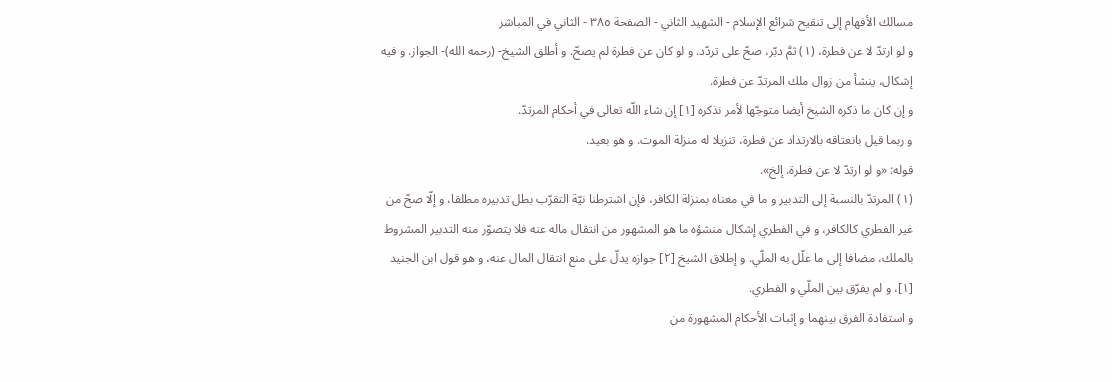مسالك الأفهام إلى تنقيح شرائع الإسلام - الشهيد الثاني - الصفحة ٣٨٥ - الثاني في المباشر
و لو ارتدّ لا عن فطرة، (١) ثمَّ دبّر، صحّ على تردّد. و لو كان عن فطرة لم يصحّ. و أطلق الشيخ- (رحمه الله)- الجواز. و فيه إشكال، ينشأ من زوال ملك المرتدّ عن فطرة.
و إن كان ما ذكره الشيخ أيضا متوجّها لأمر نذكره [١] إن شاء اللّه تعالى في أحكام المرتدّ.
و ربما قيل بانعتاقه بالارتداد عن فطرة، تنزيلا له منزلة الموت. و هو بعيد.
قوله: «و لو ارتدّ لا عن فطرة. إلخ».
(١) المرتدّ بالنسبة إلى التدبير و ما في معناه بمنزلة الكافر، فإن اشترطنا نيّة التقرّب بطل تدبيره مطلقا، و إلّا صحّ من غير الفطري كالكافر، و في الفطري إشكال منشؤه ما هو المشهور من انتقال ماله عنه فلا يتصوّر منه التدبير المشروط بالملك، مضافا إلى ما علّل به الملّي. و إطلاق الشيخ [٢] جوازه يدلّ على منع انتقال المال عنه، و هو قول ابن الجنيد [١]، و لم يفرّق بين الملّي و الفطري.
و استفادة الفرق بينهما و إثبات الأحكام المشهورة من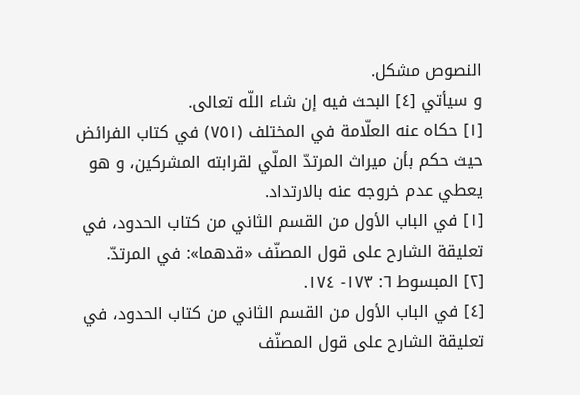النصوص مشكل.
و سيأتي [٤] البحث فيه إن شاء اللّه تعالى.
[١] حكاه عنه العلّامة في المختلف (٧٥١) في كتاب الفرائض حيث حكم بأن ميراث المرتدّ الملّي لقرابته المشركين، و هو يعطي عدم خروجه عنه بالارتداد.
[١] في الباب الأول من القسم الثاني من كتاب الحدود، في تعليقة الشارح على قول المصنّف «قدهما»: في المرتدّ.
[٢] المبسوط ٦: ١٧٣- ١٧٤.
[٤] في الباب الأول من القسم الثاني من كتاب الحدود، في تعليقة الشارح على قول المصنّف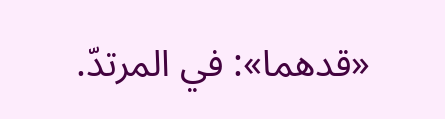«قدهما»: في المرتدّ.